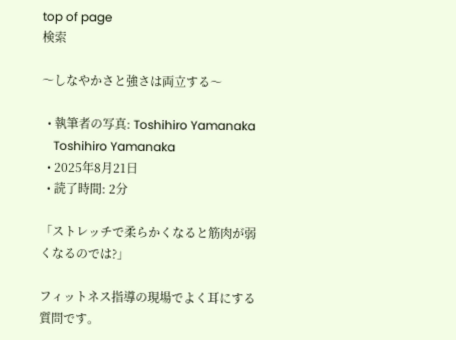top of page
検索

〜しなやかさと強さは両立する〜

  • 執筆者の写真: Toshihiro Yamanaka
    Toshihiro Yamanaka
  • 2025年8月21日
  • 読了時間: 2分

「ストレッチで柔らかくなると筋肉が弱くなるのでは?」

フィットネス指導の現場でよく耳にする質問です。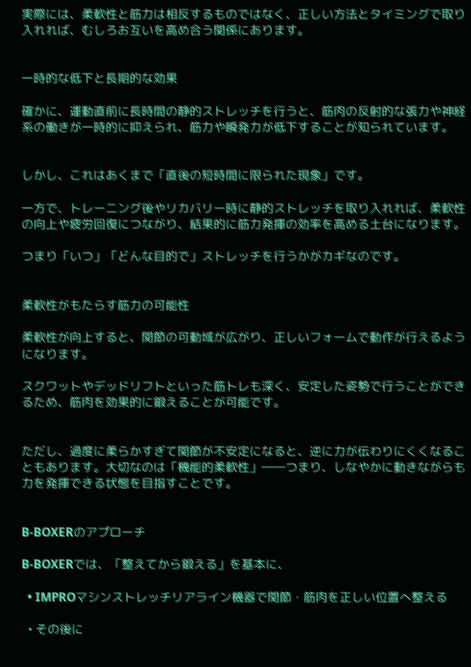実際には、柔軟性と筋力は相反するものではなく、正しい方法とタイミングで取り入れれば、むしろお互いを高め合う関係にあります。


一時的な低下と長期的な効果

確かに、運動直前に長時間の静的ストレッチを行うと、筋肉の反射的な張力や神経系の働きが一時的に抑えられ、筋力や瞬発力が低下することが知られています。


しかし、これはあくまで「直後の短時間に限られた現象」です。

一方で、トレーニング後やリカバリー時に静的ストレッチを取り入れれば、柔軟性の向上や疲労回復につながり、結果的に筋力発揮の効率を高める土台になります。

つまり「いつ」「どんな目的で」ストレッチを行うかがカギなのです。


柔軟性がもたらす筋力の可能性

柔軟性が向上すると、関節の可動域が広がり、正しいフォームで動作が行えるようになります。

スクワットやデッドリフトといった筋トレも深く、安定した姿勢で行うことができるため、筋肉を効果的に鍛えることが可能です。


ただし、過度に柔らかすぎて関節が不安定になると、逆に力が伝わりにくくなることもあります。大切なのは「機能的柔軟性」――つまり、しなやかに動きながらも力を発揮できる状態を目指すことです。


B-BOXERのアプローチ

B-BOXERでは、「整えてから鍛える」を基本に、

  • IMPROマシンストレッチリアライン機器で関節・筋肉を正しい位置へ整える

  • その後に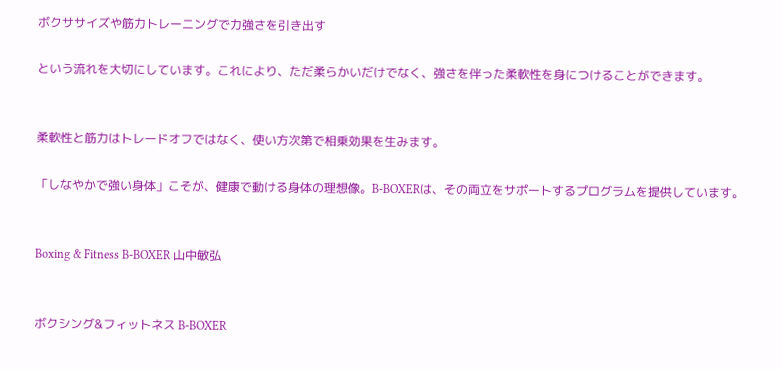ボクササイズや筋力トレーニングで力強さを引き出す

という流れを大切にしています。これにより、ただ柔らかいだけでなく、強さを伴った柔軟性を身につけることができます。


柔軟性と筋力はトレードオフではなく、使い方次第で相乗効果を生みます。

「しなやかで強い身体」こそが、健康で動ける身体の理想像。B-BOXERは、その両立をサポートするプログラムを提供しています。


Boxing & Fitness B-BOXER 山中敏弘


ボクシング&フィットネス B-BOXER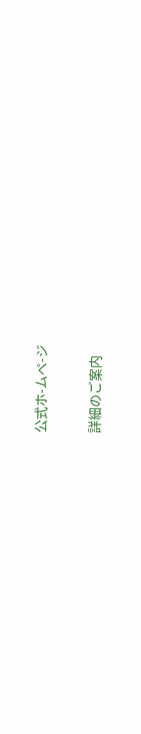公式ホ-ムペ-ジ

詳細のご案内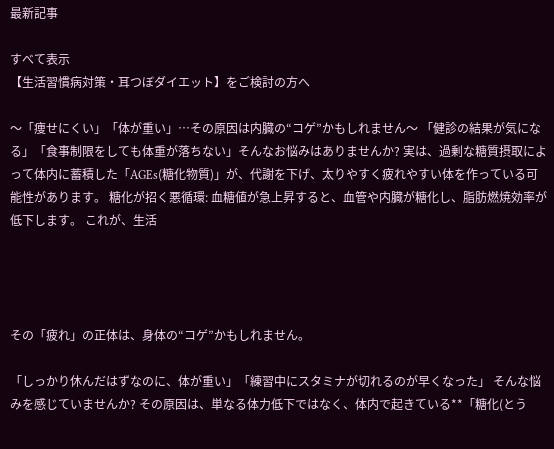最新記事

すべて表示
【生活習慣病対策・耳つぼダイエット】をご検討の方へ

〜「痩せにくい」「体が重い」…その原因は内臓の“コゲ”かもしれません〜 「健診の結果が気になる」「食事制限をしても体重が落ちない」そんなお悩みはありませんか? 実は、過剰な糖質摂取によって体内に蓄積した「AGEs(糖化物質)」が、代謝を下げ、太りやすく疲れやすい体を作っている可能性があります。 糖化が招く悪循環: 血糖値が急上昇すると、血管や内臓が糖化し、脂肪燃焼効率が低下します。 これが、生活




その「疲れ」の正体は、身体の“コゲ”かもしれません。

「しっかり休んだはずなのに、体が重い」「練習中にスタミナが切れるのが早くなった」 そんな悩みを感じていませんか? その原因は、単なる体力低下ではなく、体内で起きている**「糖化(とう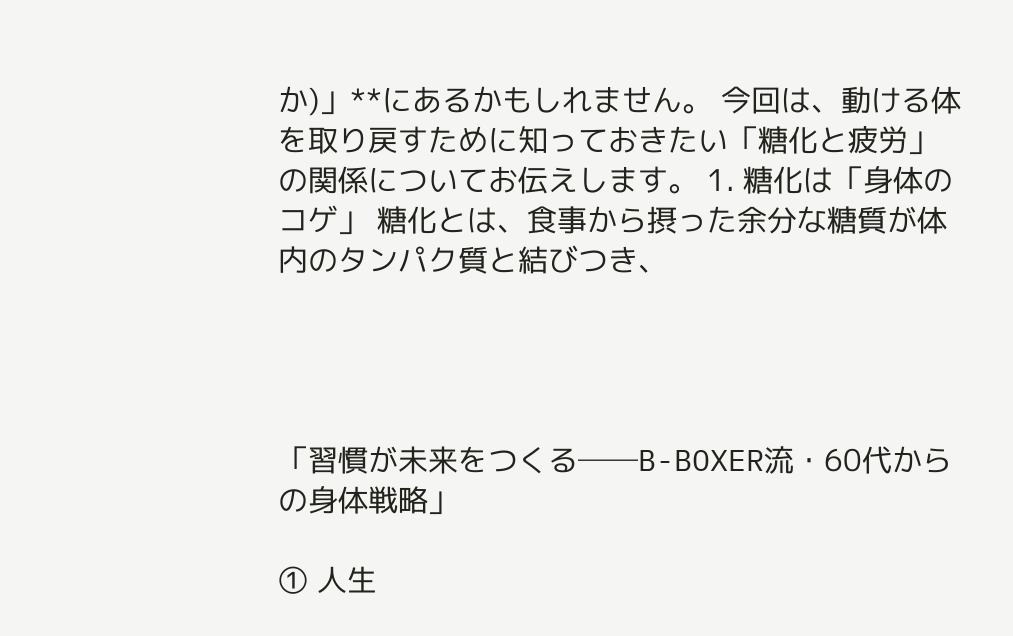か)」**にあるかもしれません。 今回は、動ける体を取り戻すために知っておきたい「糖化と疲労」の関係についてお伝えします。 1. 糖化は「身体のコゲ」 糖化とは、食事から摂った余分な糖質が体内のタンパク質と結びつき、




「習慣が未来をつくる──B-BOXER流・60代からの身体戦略」

① 人生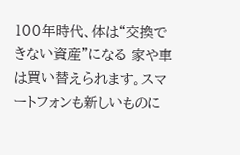100年時代、体は“交換できない資産”になる 家や車は買い替えられます。スマートフォンも新しいものに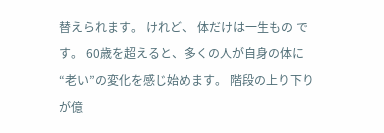替えられます。 けれど、 体だけは一生もの です。 60歳を超えると、多くの人が自身の体に“老い”の変化を感じ始めます。 階段の上り下りが億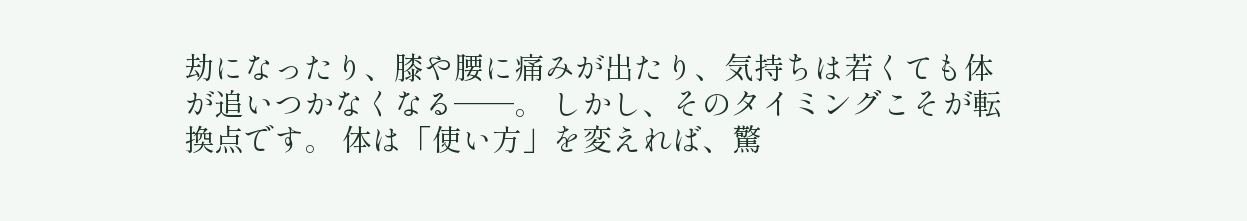劫になったり、膝や腰に痛みが出たり、気持ちは若くても体が追いつかなくなる──。 しかし、そのタイミングこそが転換点です。 体は「使い方」を変えれば、驚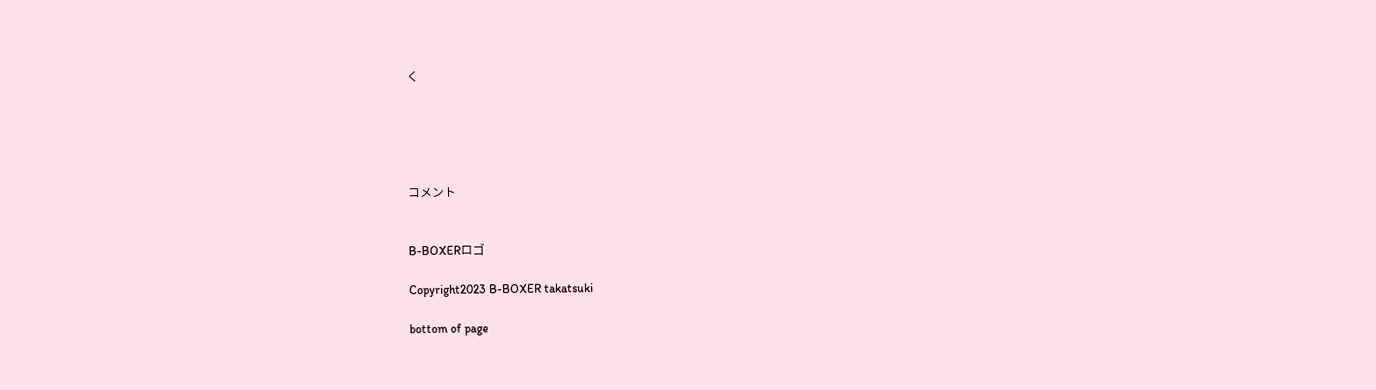く





コメント


B-BOXERロゴ

Copyright2023 B-BOXER takatsuki

bottom of page